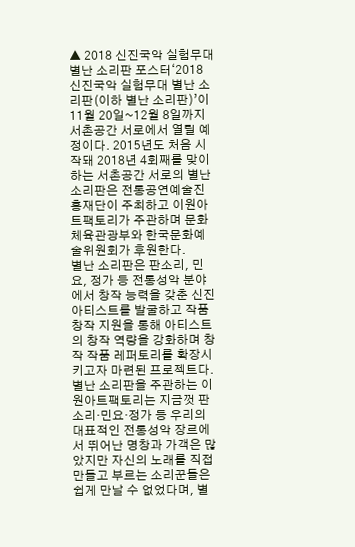▲ 2018 신진국악 실험무대 별난 소리판 포스터‘2018 신진국악 실험무대 별난 소리판(이하 별난 소리판)’이 11월 20일~12월 8일까지 서촌공간 서로에서 열릴 예정이다. 2015년도 처음 시작돼 2018년 4회째를 맞이하는 서촌공간 서로의 별난 소리판은 전통공연예술진흥재단이 주최하고 이원아트팩토리가 주관하며 문화체육관광부와 한국문화예술위원회가 후원한다.
별난 소리판은 판소리, 민요, 정가 등 전통성악 분야에서 창작 능력을 갖춘 신진 아티스트를 발굴하고 작품 창작 지원을 통해 아티스트의 창작 역량을 강화하며 창작 작품 레퍼토리를 확장시키고자 마련된 프로젝트다.
별난 소리판을 주관하는 이원아트팩토리는 지금껏 판소리·민요·정가 등 우리의 대표적인 전통성악 장르에서 뛰어난 명창과 가객은 많았지만 자신의 노래를 직접 만들고 부르는 소리꾼들은 쉽게 만날 수 없었다며, 별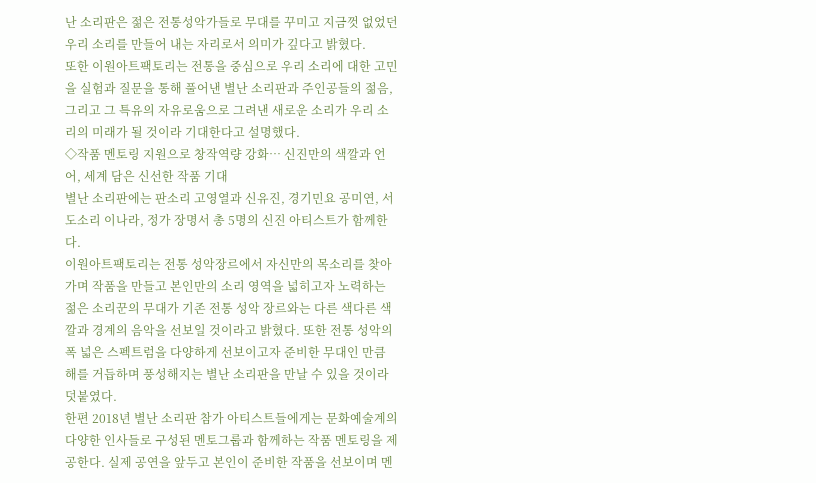난 소리판은 젊은 전통성악가들로 무대를 꾸미고 지금껏 없었던 우리 소리를 만들어 내는 자리로서 의미가 깊다고 밝혔다.
또한 이원아트팩토리는 전통을 중심으로 우리 소리에 대한 고민을 실험과 질문을 통해 풀어낸 별난 소리판과 주인공들의 젊음, 그리고 그 특유의 자유로움으로 그려낸 새로운 소리가 우리 소리의 미래가 될 것이라 기대한다고 설명했다.
◇작품 멘토링 지원으로 창작역량 강화… 신진만의 색깔과 언어, 세계 담은 신선한 작품 기대
별난 소리판에는 판소리 고영열과 신유진, 경기민요 공미연, 서도소리 이나라, 정가 장명서 총 5명의 신진 아티스트가 함께한다.
이원아트팩토리는 전통 성악장르에서 자신만의 목소리를 찾아가며 작품을 만들고 본인만의 소리 영역을 넓히고자 노력하는 젊은 소리꾼의 무대가 기존 전통 성악 장르와는 다른 색다른 색깔과 경계의 음악을 선보일 것이라고 밝혔다. 또한 전통 성악의 폭 넓은 스펙트럼을 다양하게 선보이고자 준비한 무대인 만큼 해를 거듭하며 풍성해지는 별난 소리판을 만날 수 있을 것이라 덧붙였다.
한편 2018년 별난 소리판 참가 아티스트들에게는 문화예술계의 다양한 인사들로 구성된 멘토그룹과 함께하는 작품 멘토링을 제공한다. 실제 공연을 앞두고 본인이 준비한 작품을 선보이며 멘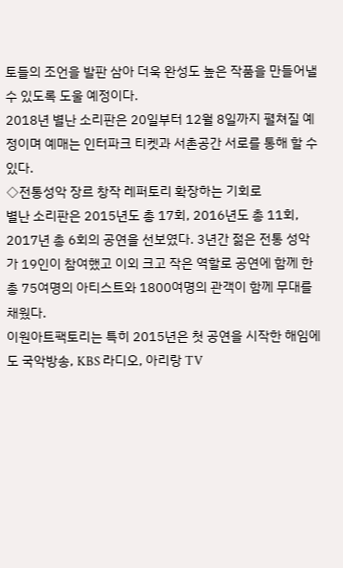토들의 조언을 발판 삼아 더욱 완성도 높은 작품을 만들어낼 수 있도록 도울 예정이다.
2018년 별난 소리판은 20일부터 12월 8일까지 펼쳐질 예정이며 예매는 인터파크 티켓과 서촌공간 서로를 통해 할 수 있다.
◇전통성악 장르 창작 레퍼토리 확장하는 기회로
별난 소리판은 2015년도 총 17회, 2016년도 총 11회, 2017년 총 6회의 공연을 선보였다. 3년간 젊은 전통 성악가 19인이 참여했고 이외 크고 작은 역할로 공연에 함께 한 총 75여명의 아티스트와 1800여명의 관객이 함께 무대를 채웠다.
이원아트팩토리는 특히 2015년은 첫 공연을 시작한 해임에도 국악방송, KBS 라디오, 아리랑 TV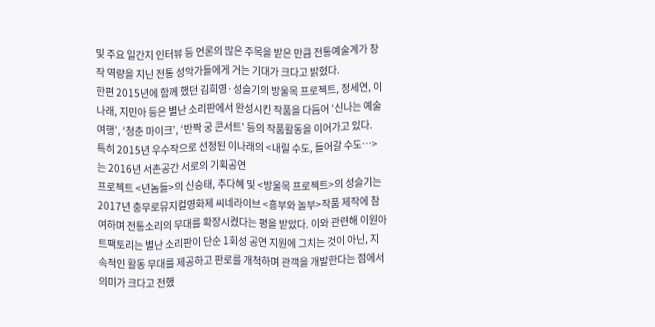및 주요 일간지 인터뷰 등 언론의 많은 주목을 받은 만큼 전통예술계가 창작 역량을 지닌 전통 성악가들에게 거는 기대가 크다고 밝혔다.
한편 2015년에 함께 했던 김희영·성슬기의 방울목 프로젝트, 정세연, 이나래, 지민아 등은 별난 소리판에서 완성시킨 작품을 다듬어 ‘신나는 예술여행’, ‘청춘 마이크’, ‘반짝 궁 콘서트’ 등의 작품활동을 이어가고 있다.
특히 2015년 우수작으로 선정된 이나래의 <내릴 수도, 들어갈 수도…>는 2016년 서촌공간 서로의 기획공연
프로젝트 <년놈들>의 신승태, 추다혜 및 <방울목 프로젝트>의 성슬기는 2017년 충무로뮤지컬영화제 씨네라이브 <흥부와 놀부>작품 제작에 참여하며 전통소리의 무대를 확장시켰다는 평을 받았다. 이와 관련해 이원아트팩토리는 별난 소리판이 단순 1회성 공연 지원에 그치는 것이 아닌, 지속적인 활동 무대를 제공하고 판로를 개척하며 관객을 개발한다는 점에서 의미가 크다고 전했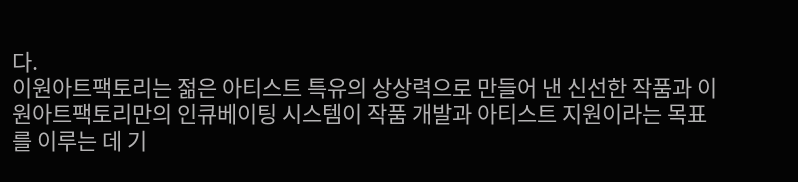다.
이원아트팩토리는 젊은 아티스트 특유의 상상력으로 만들어 낸 신선한 작품과 이원아트팩토리만의 인큐베이팅 시스템이 작품 개발과 아티스트 지원이라는 목표를 이루는 데 기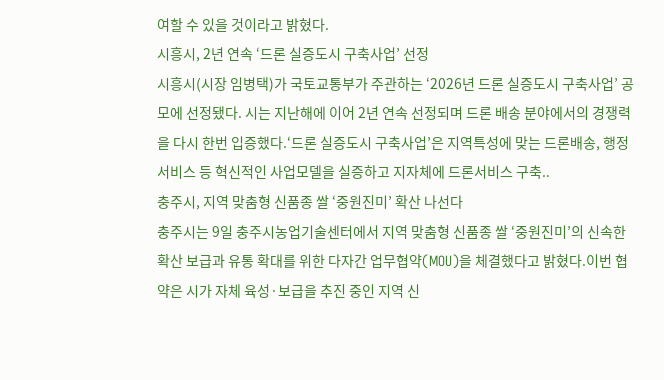여할 수 있을 것이라고 밝혔다.
시흥시, 2년 연속 ‘드론 실증도시 구축사업’ 선정
시흥시(시장 임병택)가 국토교통부가 주관하는 ‘2026년 드론 실증도시 구축사업’ 공모에 선정됐다. 시는 지난해에 이어 2년 연속 선정되며 드론 배송 분야에서의 경쟁력을 다시 한번 입증했다.‘드론 실증도시 구축사업’은 지역특성에 맞는 드론배송, 행정서비스 등 혁신적인 사업모델을 실증하고 지자체에 드론서비스 구축..
충주시, 지역 맞춤형 신품종 쌀 ‘중원진미’ 확산 나선다
충주시는 9일 충주시농업기술센터에서 지역 맞춤형 신품종 쌀 ‘중원진미’의 신속한 확산 보급과 유통 확대를 위한 다자간 업무협약(MOU)을 체결했다고 밝혔다.이번 협약은 시가 자체 육성·보급을 추진 중인 지역 신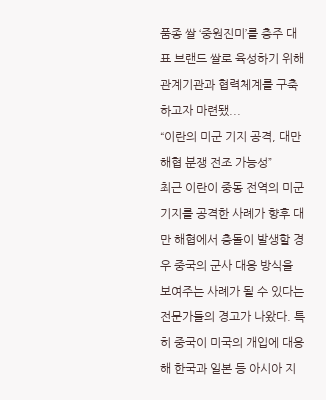품종 쌀 ‘중원진미’를 충주 대표 브랜드 쌀로 육성하기 위해 관계기관과 협력체계를 구축하고자 마련됐...
“이란의 미군 기지 공격, 대만해협 분쟁 전조 가능성”
최근 이란이 중동 전역의 미군 기지를 공격한 사례가 향후 대만 해협에서 충돌이 발생할 경우 중국의 군사 대응 방식을 보여주는 사례가 될 수 있다는 전문가들의 경고가 나왔다. 특히 중국이 미국의 개입에 대응해 한국과 일본 등 아시아 지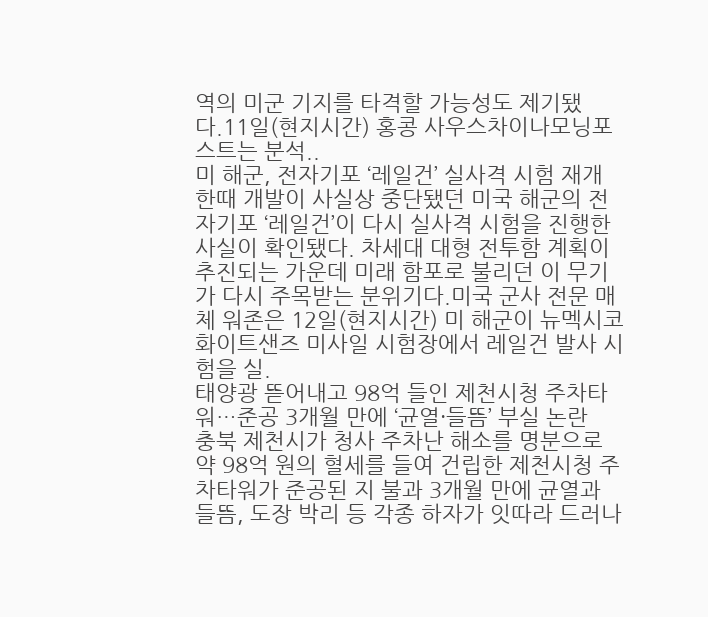역의 미군 기지를 타격할 가능성도 제기됐다.11일(현지시간) 홍콩 사우스차이나모닝포스트는 분석..
미 해군, 전자기포 ‘레일건’ 실사격 시험 재개
한때 개발이 사실상 중단됐던 미국 해군의 전자기포 ‘레일건’이 다시 실사격 시험을 진행한 사실이 확인됐다. 차세대 대형 전투함 계획이 추진되는 가운데 미래 함포로 불리던 이 무기가 다시 주목받는 분위기다.미국 군사 전문 매체 워존은 12일(현지시간) 미 해군이 뉴멕시코 화이트샌즈 미사일 시험장에서 레일건 발사 시험을 실.
태양광 뜯어내고 98억 들인 제천시청 주차타워…준공 3개월 만에 ‘균열·들뜸’ 부실 논란
충북 제천시가 청사 주차난 해소를 명분으로 약 98억 원의 혈세를 들여 건립한 제천시청 주차타워가 준공된 지 불과 3개월 만에 균열과 들뜸, 도장 박리 등 각종 하자가 잇따라 드러나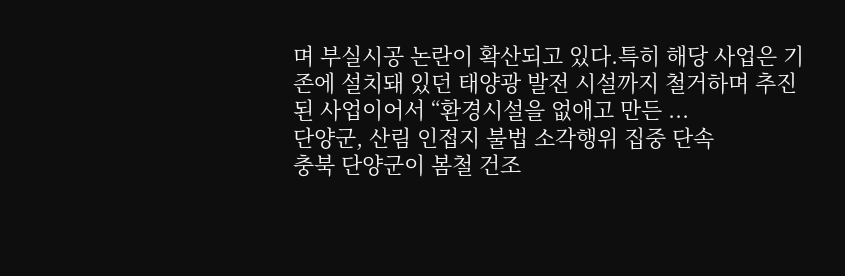며 부실시공 논란이 확산되고 있다.특히 해당 사업은 기존에 설치돼 있던 태양광 발전 시설까지 철거하며 추진된 사업이어서 “환경시설을 없애고 만든 ...
단양군, 산림 인접지 불법 소각행위 집중 단속
충북 단양군이 봄철 건조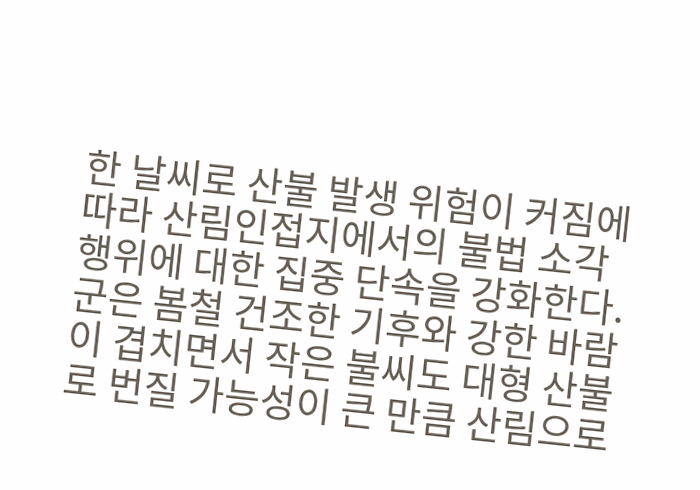한 날씨로 산불 발생 위험이 커짐에 따라 산림인접지에서의 불법 소각행위에 대한 집중 단속을 강화한다.군은 봄철 건조한 기후와 강한 바람이 겹치면서 작은 불씨도 대형 산불로 번질 가능성이 큰 만큼 산림으로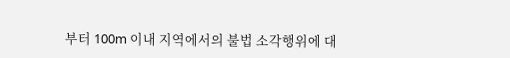부터 100m 이내 지역에서의 불법 소각행위에 대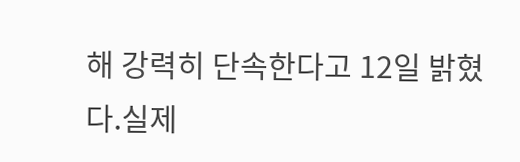해 강력히 단속한다고 12일 밝혔다.실제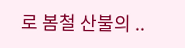로 봄철 산불의 ..